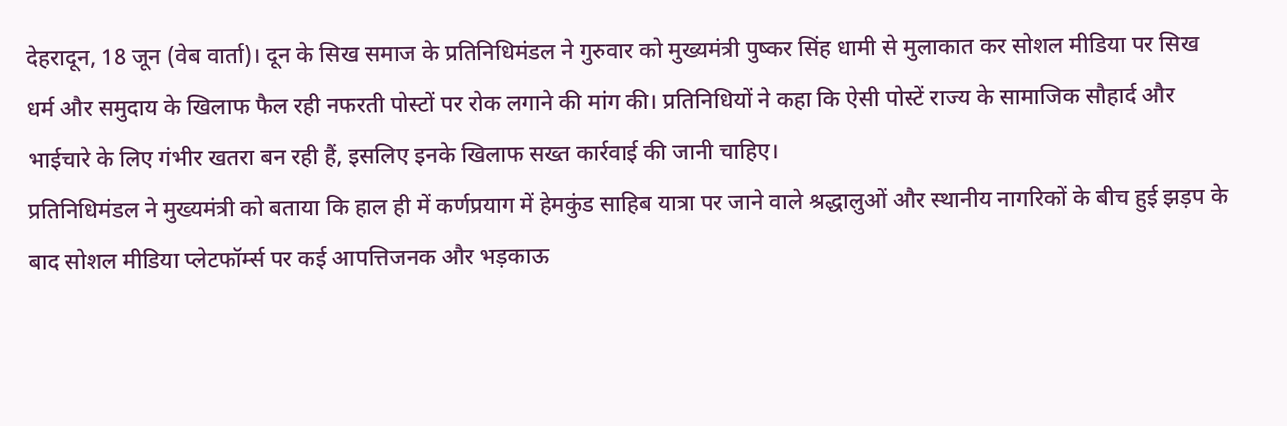देहरादून, 18 जून (वेब वार्ता)। दून के सिख समाज के प्रतिनिधिमंडल ने गुरुवार को मुख्यमंत्री पुष्कर सिंह धामी से मुलाकात कर सोशल मीडिया पर सिख धर्म और समुदाय के खिलाफ फैल रही नफरती पोस्टों पर रोक लगाने की मांग की। प्रतिनिधियों ने कहा कि ऐसी पोस्टें राज्य के सामाजिक सौहार्द और भाईचारे के लिए गंभीर खतरा बन रही हैं, इसलिए इनके खिलाफ सख्त कार्रवाई की जानी चाहिए।
प्रतिनिधिमंडल ने मुख्यमंत्री को बताया कि हाल ही में कर्णप्रयाग में हेमकुंड साहिब यात्रा पर जाने वाले श्रद्धालुओं और स्थानीय नागरिकों के बीच हुई झड़प के बाद सोशल मीडिया प्लेटफॉर्म्स पर कई आपत्तिजनक और भड़काऊ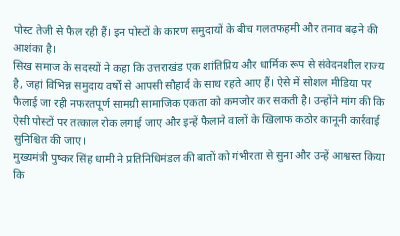पोस्ट तेजी से फैल रही हैं। इन पोस्टों के कारण समुदायों के बीच गलतफहमी और तनाव बढ़ने की आशंका है।
सिख समाज के सदस्यों ने कहा कि उत्तराखंड एक शांतिप्रिय और धार्मिक रूप से संवेदनशील राज्य है, जहां विभिन्न समुदाय वर्षों से आपसी सौहार्द के साथ रहते आए हैं। ऐसे में सोशल मीडिया पर फैलाई जा रही नफरतपूर्ण सामग्री सामाजिक एकता को कमजोर कर सकती है। उन्होंने मांग की कि ऐसी पोस्टों पर तत्काल रोक लगाई जाए और इन्हें फैलाने वालों के खिलाफ कठोर कानूनी कार्रवाई सुनिश्चित की जाए।
मुख्यमंत्री पुष्कर सिंह धामी ने प्रतिनिधिमंडल की बातों को गंभीरता से सुना और उन्हें आश्वस्त किया कि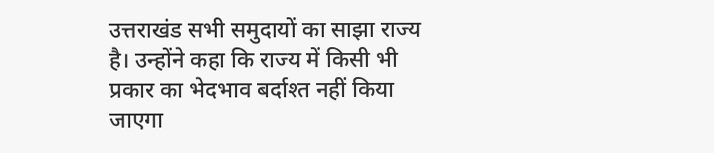उत्तराखंड सभी समुदायों का साझा राज्य है। उन्होंने कहा कि राज्य में किसी भी प्रकार का भेदभाव बर्दाश्त नहीं किया जाएगा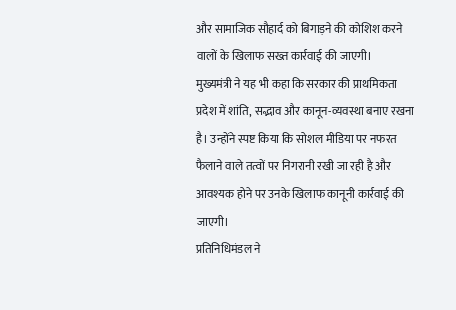और सामाजिक सौहार्द को बिगाड़ने की कोशिश करने वालों के खिलाफ सख्त कार्रवाई की जाएगी।
मुख्यमंत्री ने यह भी कहा कि सरकार की प्राथमिकता प्रदेश में शांति, सद्भाव और कानून-व्यवस्था बनाए रखना है। उन्होंने स्पष्ट किया कि सोशल मीडिया पर नफरत फैलाने वाले तत्वों पर निगरानी रखी जा रही है और आवश्यक होने पर उनके खिलाफ कानूनी कार्रवाई की जाएगी।
प्रतिनिधिमंडल ने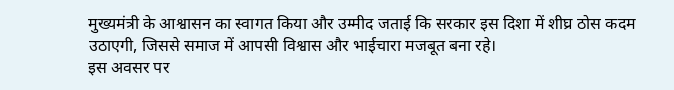मुख्यमंत्री के आश्वासन का स्वागत किया और उम्मीद जताई कि सरकार इस दिशा में शीघ्र ठोस कदम उठाएगी, जिससे समाज में आपसी विश्वास और भाईचारा मजबूत बना रहे।
इस अवसर पर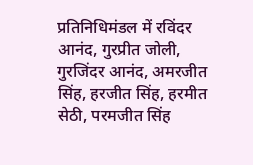प्रतिनिधिमंडल में रविंदर आनंद, गुरप्रीत जोली, गुरजिंदर आनंद, अमरजीत सिंह, हरजीत सिंह, हरमीत सेठी, परमजीत सिंह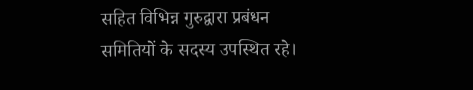सहित विभिन्न गुरुद्वारा प्रबंधन समितियों के सदस्य उपस्थित रहे।